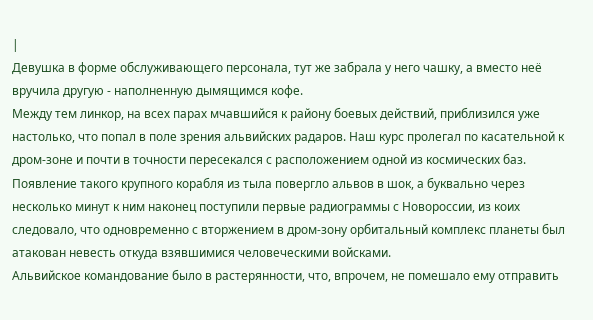|
Девушка в форме обслуживающего персонала, тут же забрала у него чашку, а вместо неё вручила другую - наполненную дымящимся кофе.
Между тем линкор, на всех парах мчавшийся к району боевых действий, приблизился уже настолько, что попал в поле зрения альвийских радаров. Наш курс пролегал по касательной к дром-зоне и почти в точности пересекался с расположением одной из космических баз. Появление такого крупного корабля из тыла повергло альвов в шок, а буквально через несколько минут к ним наконец поступили первые радиограммы с Новороссии, из коих следовало, что одновременно с вторжением в дром-зону орбитальный комплекс планеты был атакован невесть откуда взявшимися человеческими войсками.
Альвийское командование было в растерянности, что, впрочем, не помешало ему отправить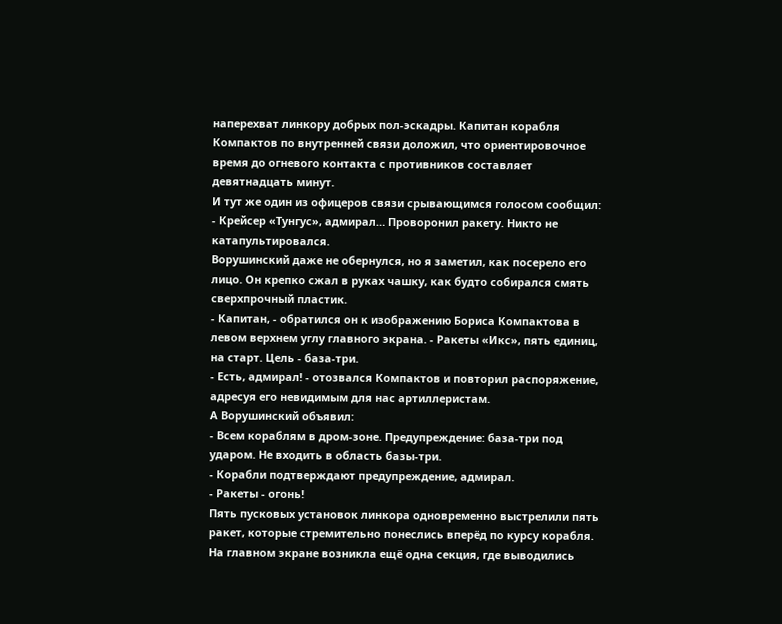наперехват линкору добрых пол-эскадры. Капитан корабля Компактов по внутренней связи доложил, что ориентировочное время до огневого контакта с противников составляет девятнадцать минут.
И тут же один из офицеров связи срывающимся голосом сообщил:
- Крейсер «Тунгус», адмирал… Проворонил ракету. Никто не катапультировался.
Ворушинский даже не обернулся, но я заметил, как посерело его лицо. Он крепко сжал в руках чашку, как будто собирался смять сверхпрочный пластик.
- Капитан, - обратился он к изображению Бориса Компактова в левом верхнем углу главного экрана. - Ракеты «Икс», пять единиц, на старт. Цель - база-три.
- Есть, адмирал! - отозвался Компактов и повторил распоряжение, адресуя его невидимым для нас артиллеристам.
А Ворушинский объявил:
- Всем кораблям в дром-зоне. Предупреждение: база-три под ударом. Не входить в область базы-три.
- Корабли подтверждают предупреждение, адмирал.
- Ракеты - огонь!
Пять пусковых установок линкора одновременно выстрелили пять ракет, которые стремительно понеслись вперёд по курсу корабля. На главном экране возникла ещё одна секция, где выводились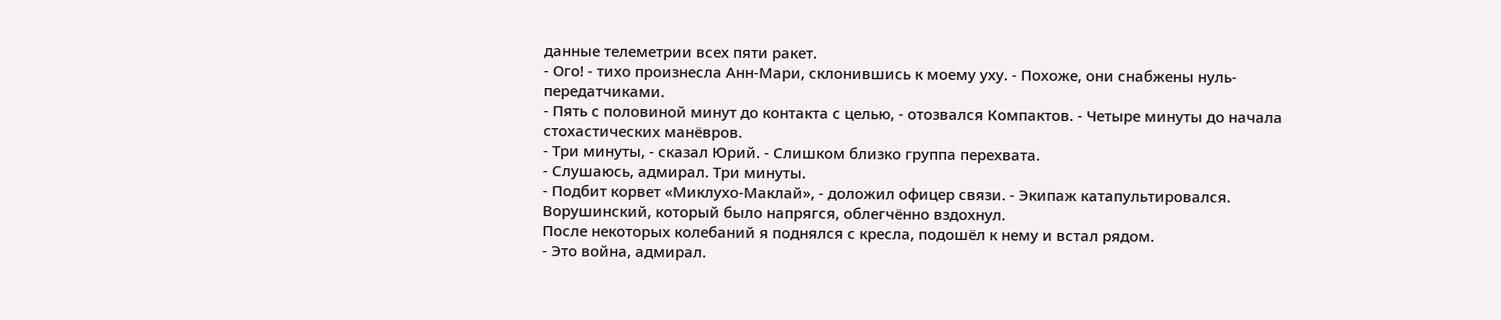данные телеметрии всех пяти ракет.
- Ого! - тихо произнесла Анн-Мари, склонившись к моему уху. - Похоже, они снабжены нуль-передатчиками.
- Пять с половиной минут до контакта с целью, - отозвался Компактов. - Четыре минуты до начала стохастических манёвров.
- Три минуты, - сказал Юрий. - Слишком близко группа перехвата.
- Слушаюсь, адмирал. Три минуты.
- Подбит корвет «Миклухо-Маклай», - доложил офицер связи. - Экипаж катапультировался.
Ворушинский, который было напрягся, облегчённо вздохнул.
После некоторых колебаний я поднялся с кресла, подошёл к нему и встал рядом.
- Это война, адмирал.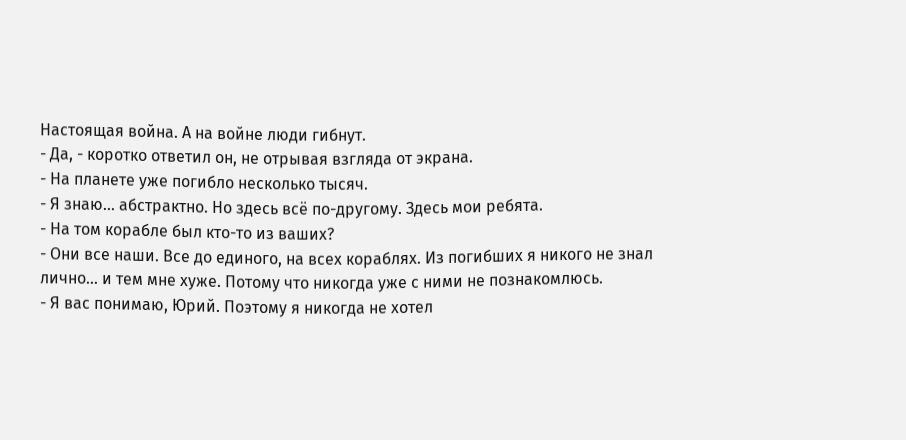Настоящая война. А на войне люди гибнут.
- Да, - коротко ответил он, не отрывая взгляда от экрана.
- На планете уже погибло несколько тысяч.
- Я знаю… абстрактно. Но здесь всё по-другому. Здесь мои ребята.
- На том корабле был кто-то из ваших?
- Они все наши. Все до единого, на всех кораблях. Из погибших я никого не знал лично… и тем мне хуже. Потому что никогда уже с ними не познакомлюсь.
- Я вас понимаю, Юрий. Поэтому я никогда не хотел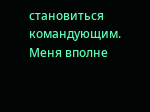становиться командующим. Меня вполне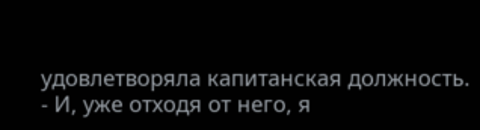удовлетворяла капитанская должность. - И, уже отходя от него, я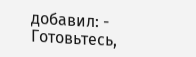добавил: - Готовьтесь,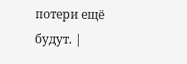потери ещё будут. |